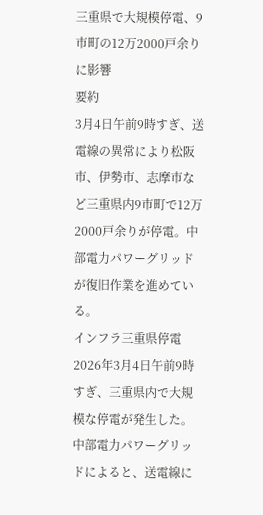三重県で大規模停電、9市町の12万2000戸余りに影響
要約
3月4日午前9時すぎ、送電線の異常により松阪市、伊勢市、志摩市など三重県内9市町で12万2000戸余りが停電。中部電力パワーグリッドが復旧作業を進めている。
インフラ三重県停電
2026年3月4日午前9時すぎ、三重県内で大規模な停電が発生した。中部電力パワーグリッドによると、送電線に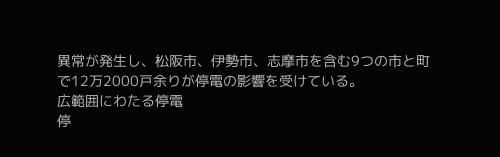異常が発生し、松阪市、伊勢市、志摩市を含む9つの市と町で12万2000戸余りが停電の影響を受けている。
広範囲にわたる停電
停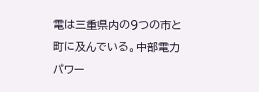電は三重県内の9つの市と町に及んでいる。中部電力パワー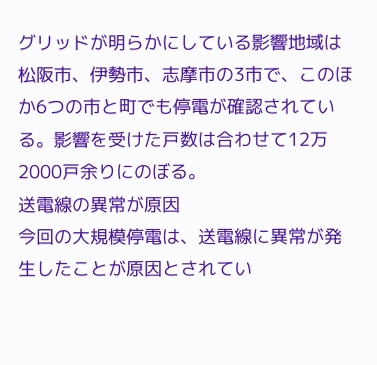グリッドが明らかにしている影響地域は松阪市、伊勢市、志摩市の3市で、このほか6つの市と町でも停電が確認されている。影響を受けた戸数は合わせて12万2000戸余りにのぼる。
送電線の異常が原因
今回の大規模停電は、送電線に異常が発生したことが原因とされてい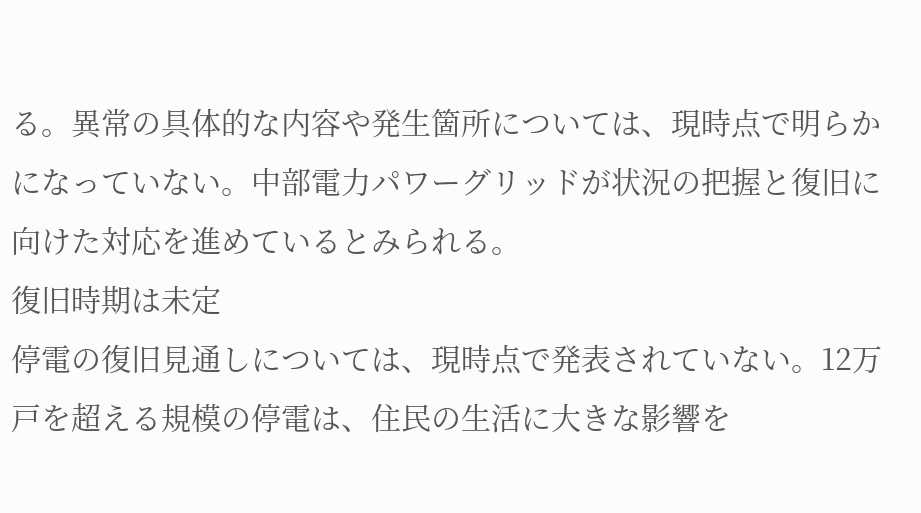る。異常の具体的な内容や発生箇所については、現時点で明らかになっていない。中部電力パワーグリッドが状況の把握と復旧に向けた対応を進めているとみられる。
復旧時期は未定
停電の復旧見通しについては、現時点で発表されていない。12万戸を超える規模の停電は、住民の生活に大きな影響を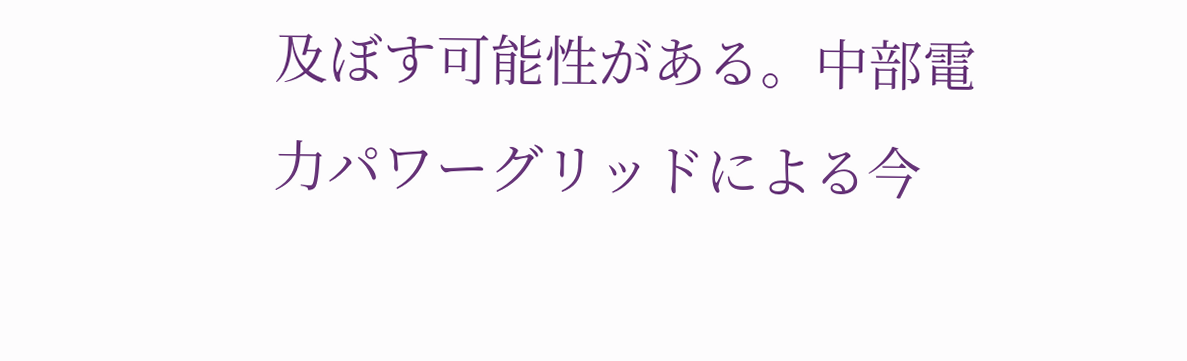及ぼす可能性がある。中部電力パワーグリッドによる今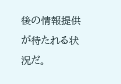後の情報提供が待たれる状況だ。